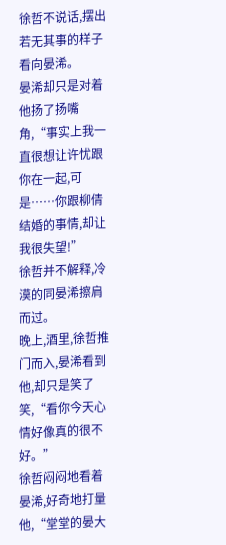徐哲不说话,摆出若无其事的样子看向晏浠。
晏浠却只是对着他扬了扬嘴角,“事实上我一直很想让许忧跟你在一起,可是……你跟柳倩结婚的事情,却让我很失望!”
徐哲并不解释,冷漠的同晏浠擦肩而过。
晚上,酒里,徐哲推门而入,晏浠看到他,却只是笑了笑,“看你今天心情好像真的很不好。”
徐哲闷闷地看着晏浠,好奇地打量他,“堂堂的晏大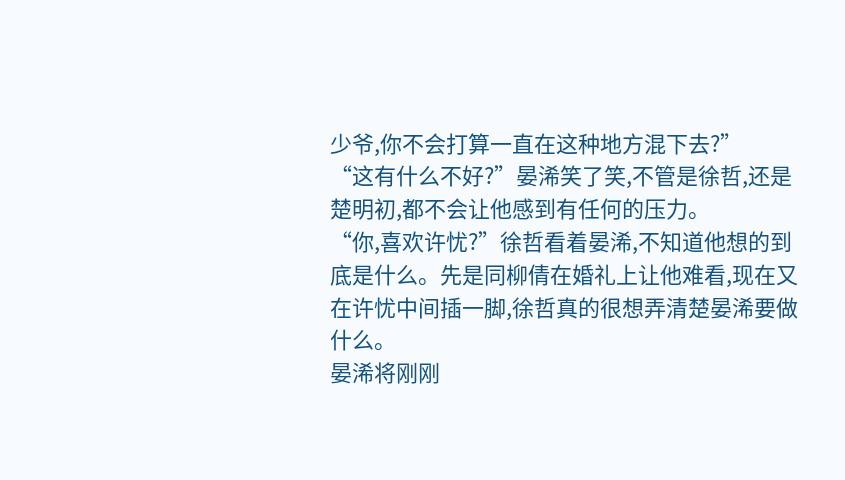少爷,你不会打算一直在这种地方混下去?”
“这有什么不好?”晏浠笑了笑,不管是徐哲,还是楚明初,都不会让他感到有任何的压力。
“你,喜欢许忧?”徐哲看着晏浠,不知道他想的到底是什么。先是同柳倩在婚礼上让他难看,现在又在许忧中间插一脚,徐哲真的很想弄清楚晏浠要做什么。
晏浠将刚刚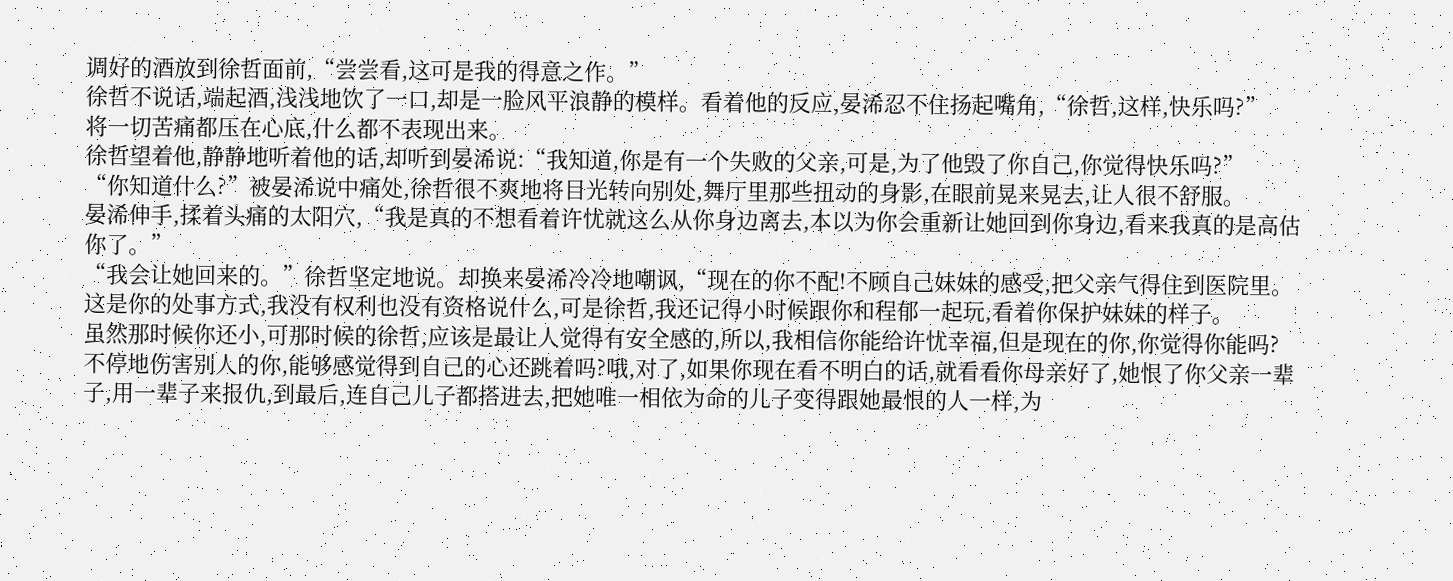调好的酒放到徐哲面前,“尝尝看,这可是我的得意之作。”
徐哲不说话,端起酒,浅浅地饮了一口,却是一脸风平浪静的模样。看着他的反应,晏浠忍不住扬起嘴角,“徐哲,这样,快乐吗?”
将一切苦痛都压在心底,什么都不表现出来。
徐哲望着他,静静地听着他的话,却听到晏浠说:“我知道,你是有一个失败的父亲,可是,为了他毁了你自己,你觉得快乐吗?”
“你知道什么?”被晏浠说中痛处,徐哲很不爽地将目光转向别处,舞厅里那些扭动的身影,在眼前晃来晃去,让人很不舒服。
晏浠伸手,揉着头痛的太阳穴,“我是真的不想看着许忧就这么从你身边离去,本以为你会重新让她回到你身边,看来我真的是高估你了。”
“我会让她回来的。”徐哲坚定地说。却换来晏浠冷冷地嘲讽,“现在的你不配!不顾自己妹妹的感受,把父亲气得住到医院里。这是你的处事方式,我没有权利也没有资格说什么,可是徐哲,我还记得小时候跟你和程郁一起玩,看着你保护妹妹的样子。
虽然那时候你还小,可那时候的徐哲,应该是最让人觉得有安全感的,所以,我相信你能给许忧幸福,但是现在的你,你觉得你能吗?
不停地伤害别人的你,能够感觉得到自己的心还跳着吗?哦,对了,如果你现在看不明白的话,就看看你母亲好了,她恨了你父亲一辈子,用一辈子来报仇,到最后,连自己儿子都搭进去,把她唯一相依为命的儿子变得跟她最恨的人一样,为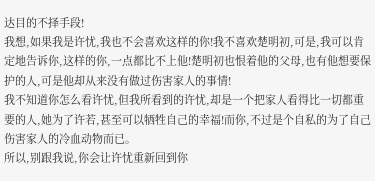达目的不择手段!
我想,如果我是许忧,我也不会喜欢这样的你!我不喜欢楚明初,可是,我可以肯定地告诉你,这样的你,一点都比不上他!楚明初也恨着他的父母,也有他想要保护的人,可是他却从来没有做过伤害家人的事情!
我不知道你怎么看许忧,但我所看到的许忧,却是一个把家人看得比一切都重要的人,她为了许若,甚至可以牺牲自己的幸福!而你,不过是个自私的为了自己伤害家人的冷血动物而已。
所以,别跟我说,你会让许忧重新回到你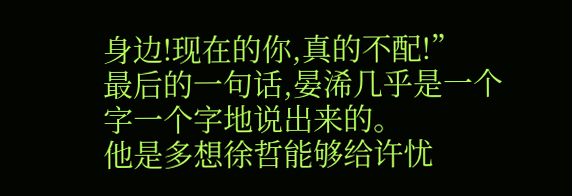身边!现在的你,真的不配!”
最后的一句话,晏浠几乎是一个字一个字地说出来的。
他是多想徐哲能够给许忧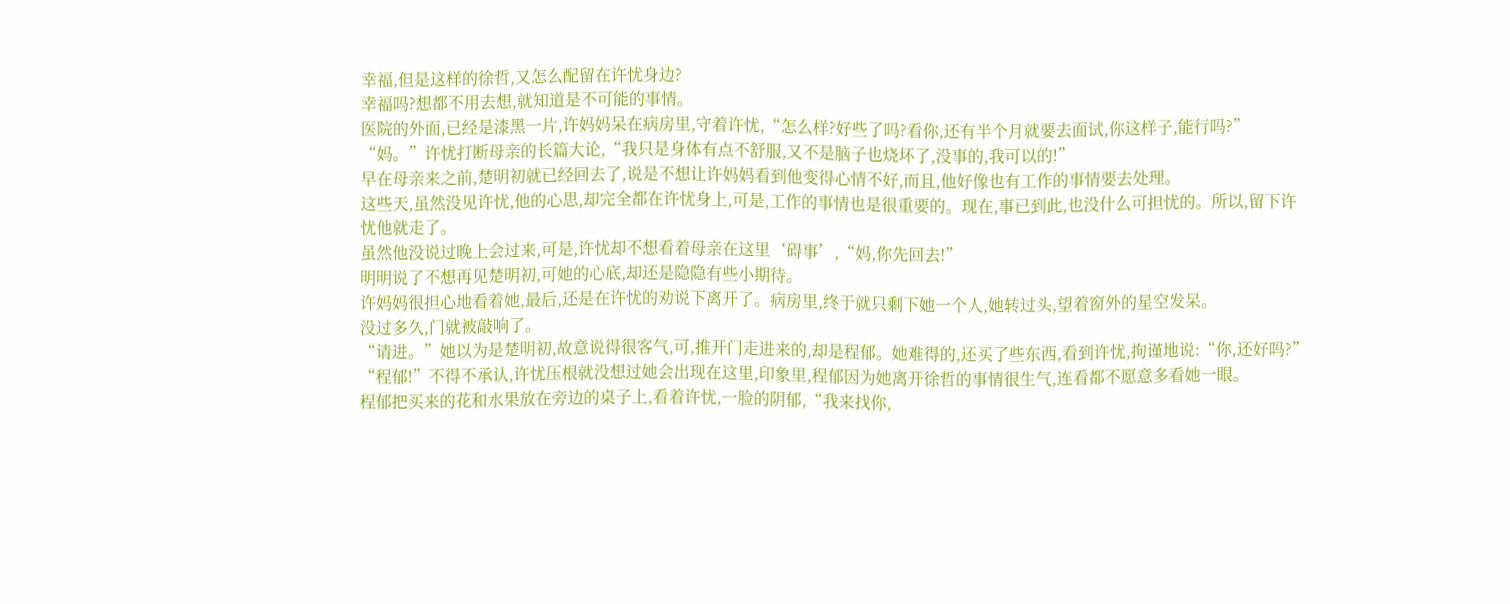幸福,但是这样的徐哲,又怎么配留在许忧身边?
幸福吗?想都不用去想,就知道是不可能的事情。
医院的外面,已经是漆黑一片,许妈妈呆在病房里,守着许忧,“怎么样?好些了吗?看你,还有半个月就要去面试,你这样子,能行吗?”
“妈。”许忧打断母亲的长篇大论,“我只是身体有点不舒服,又不是脑子也烧坏了,没事的,我可以的!”
早在母亲来之前,楚明初就已经回去了,说是不想让许妈妈看到他变得心情不好,而且,他好像也有工作的事情要去处理。
这些天,虽然没见许忧,他的心思,却完全都在许忧身上,可是,工作的事情也是很重要的。现在,事已到此,也没什么可担忧的。所以,留下许忧他就走了。
虽然他没说过晚上会过来,可是,许忧却不想看着母亲在这里‘碍事’,“妈,你先回去!”
明明说了不想再见楚明初,可她的心底,却还是隐隐有些小期待。
许妈妈很担心地看着她,最后,还是在许忧的劝说下离开了。病房里,终于就只剩下她一个人,她转过头,望着窗外的星空发呆。
没过多久,门就被敲响了。
“请进。”她以为是楚明初,故意说得很客气,可,推开门走进来的,却是程郁。她难得的,还买了些东西,看到许忧,拘谨地说:“你,还好吗?”
“程郁!”不得不承认,许忧压根就没想过她会出现在这里,印象里,程郁因为她离开徐哲的事情很生气,连看都不愿意多看她一眼。
程郁把买来的花和水果放在旁边的桌子上,看着许忧,一脸的阴郁,“我来找你,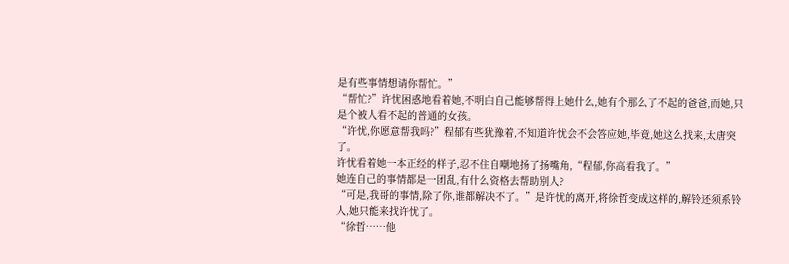是有些事情想请你帮忙。”
“帮忙?”许忧困惑地看着她,不明白自己能够帮得上她什么,她有个那么了不起的爸爸,而她,只是个被人看不起的普通的女孩。
“许忧,你愿意帮我吗?”程郁有些犹豫着,不知道许忧会不会答应她,毕竟,她这么找来,太唐突了。
许忧看着她一本正经的样子,忍不住自嘲地扬了扬嘴角,“程郁,你高看我了。”
她连自己的事情都是一团乱,有什么资格去帮助别人?
“可是,我哥的事情,除了你,谁都解决不了。”是许忧的离开,将徐哲变成这样的,解铃还须系铃人,她只能来找许忧了。
“徐哲……他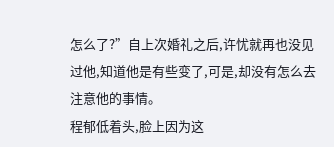怎么了?”自上次婚礼之后,许忧就再也没见过他,知道他是有些变了,可是,却没有怎么去注意他的事情。
程郁低着头,脸上因为这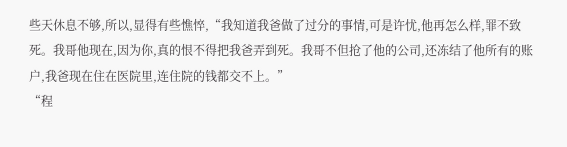些天休息不够,所以,显得有些憔悴,“我知道我爸做了过分的事情,可是许忧,他再怎么样,罪不致死。我哥他现在,因为你,真的恨不得把我爸弄到死。我哥不但抢了他的公司,还冻结了他所有的账户,我爸现在住在医院里,连住院的钱都交不上。”
“程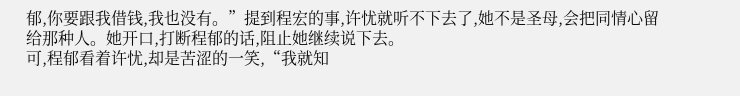郁,你要跟我借钱,我也没有。”提到程宏的事,许忧就听不下去了,她不是圣母,会把同情心留给那种人。她开口,打断程郁的话,阻止她继续说下去。
可,程郁看着许忧,却是苦涩的一笑,“我就知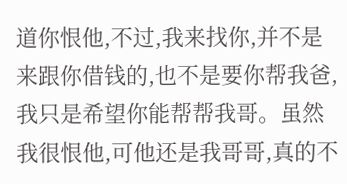道你恨他,不过,我来找你,并不是来跟你借钱的,也不是要你帮我爸,我只是希望你能帮帮我哥。虽然我很恨他,可他还是我哥哥,真的不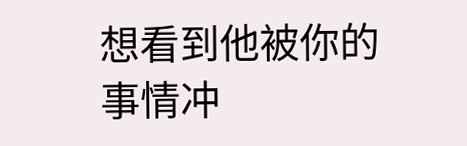想看到他被你的事情冲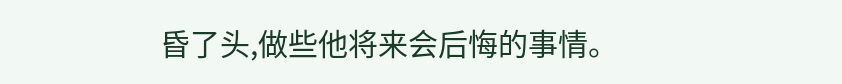昏了头,做些他将来会后悔的事情。